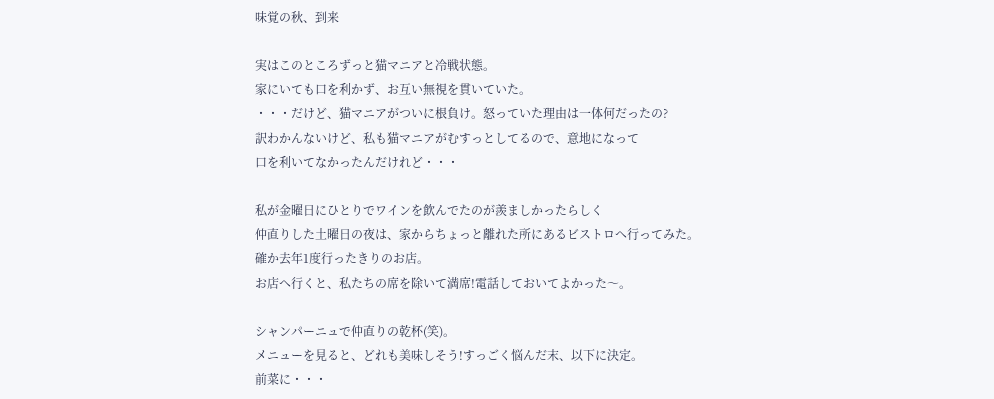味覚の秋、到来

実はこのところずっと猫マニアと冷戦状態。
家にいても口を利かず、お互い無視を貫いていた。
・・・だけど、猫マニアがついに根負け。怒っていた理由は一体何だったの?
訳わかんないけど、私も猫マニアがむすっとしてるので、意地になって
口を利いてなかったんだけれど・・・

私が金曜日にひとりでワインを飲んでたのが羨ましかったらしく
仲直りした土曜日の夜は、家からちょっと離れた所にあるビストロへ行ってみた。
確か去年1度行ったきりのお店。
お店へ行くと、私たちの席を除いて満席!電話しておいてよかった〜。

シャンパーニュで仲直りの乾杯(笑)。
メニューを見ると、どれも美味しそう!すっごく悩んだ末、以下に決定。
前菜に・・・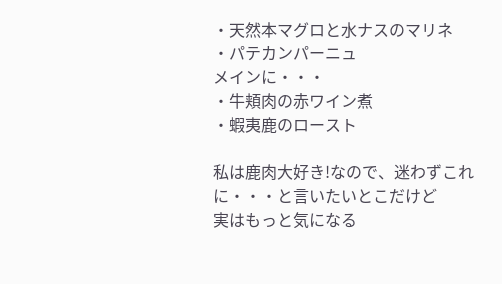・天然本マグロと水ナスのマリネ
・パテカンパーニュ
メインに・・・
・牛頬肉の赤ワイン煮
・蝦夷鹿のロースト

私は鹿肉大好き!なので、迷わずこれに・・・と言いたいとこだけど
実はもっと気になる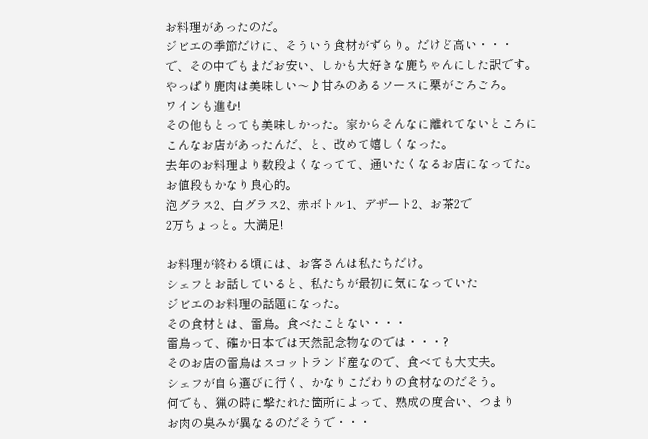お料理があったのだ。
ジビエの季節だけに、そういう食材がずらり。だけど高い・・・
で、その中でもまだお安い、しかも大好きな鹿ちゃんにした訳です。
やっぱり鹿肉は美味しい〜♪甘みのあるソースに栗がごろごろ。
ワインも進む!
その他もとっても美味しかった。家からそんなに離れてないところに
こんなお店があったんだ、と、改めて嬉しくなった。
去年のお料理より数段よくなってて、通いたくなるお店になってた。
お値段もかなり良心的。
泡グラス2、白グラス2、赤ボトル1、デザート2、お茶2で
2万ちょっと。大満足!

お料理が終わる頃には、お客さんは私たちだけ。
シェフとお話していると、私たちが最初に気になっていた
ジビエのお料理の話題になった。
その食材とは、雷鳥。食べたことない・・・
雷鳥って、確か日本では天然記念物なのでは・・・?
そのお店の雷鳥はスコットランド産なので、食べても大丈夫。
シェフが自ら選びに行く、かなりこだわりの食材なのだそう。
何でも、猟の時に撃たれた箇所によって、熟成の度合い、つまり
お肉の臭みが異なるのだそうで・・・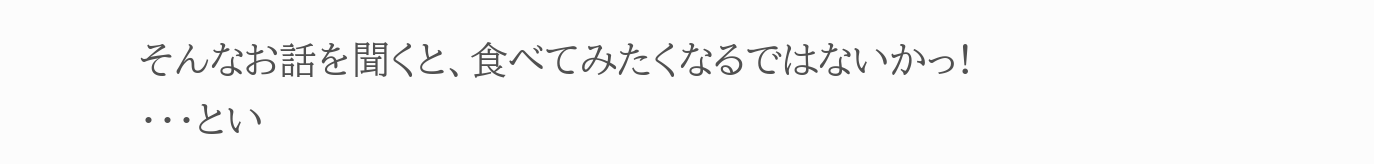そんなお話を聞くと、食べてみたくなるではないかっ!
・・・とい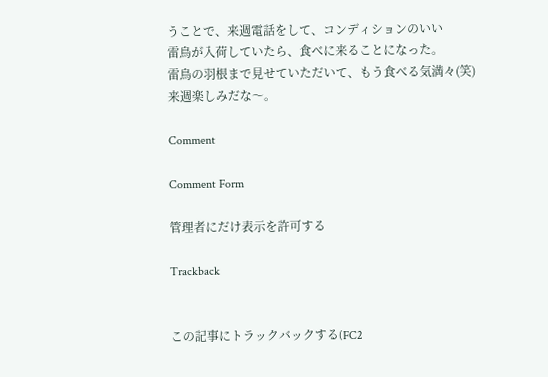うことで、来週電話をして、コンディションのいい
雷鳥が入荷していたら、食べに来ることになった。
雷鳥の羽根まで見せていただいて、もう食べる気満々(笑)
来週楽しみだな〜。

Comment

Comment Form

管理者にだけ表示を許可する

Trackback


この記事にトラックバックする(FC2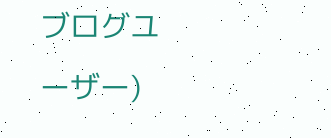ブログユーザー)